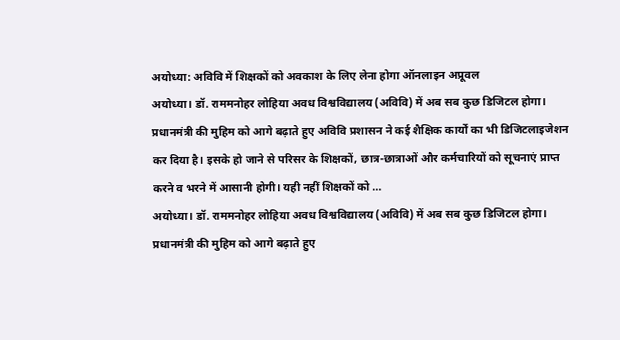अयोध्या: अविवि में शिक्षकों को अवकाश के लिए लेना होगा ऑनलाइन अप्रूवल
अयोध्या। डॉ. राममनोहर लोहिया अवध विश्वविद्यालय (अविवि) में अब सब कुछ डिजिटल होगा। प्रधानमंत्री की मुहिम को आगे बढ़ाते हुए अविवि प्रशासन ने कई शैक्षिक कार्यों का भी डिजिटलाइजेशन कर दिया है। इसके हो जाने से परिसर के शिक्षकों, छात्र-छात्राओं और कर्मचारियों को सूचनाएं प्राप्त करने व भरने में आसानी होगी। यही नहीं शिक्षकों को …
अयोध्या। डॉ. राममनोहर लोहिया अवध विश्वविद्यालय (अविवि) में अब सब कुछ डिजिटल होगा। प्रधानमंत्री की मुहिम को आगे बढ़ाते हुए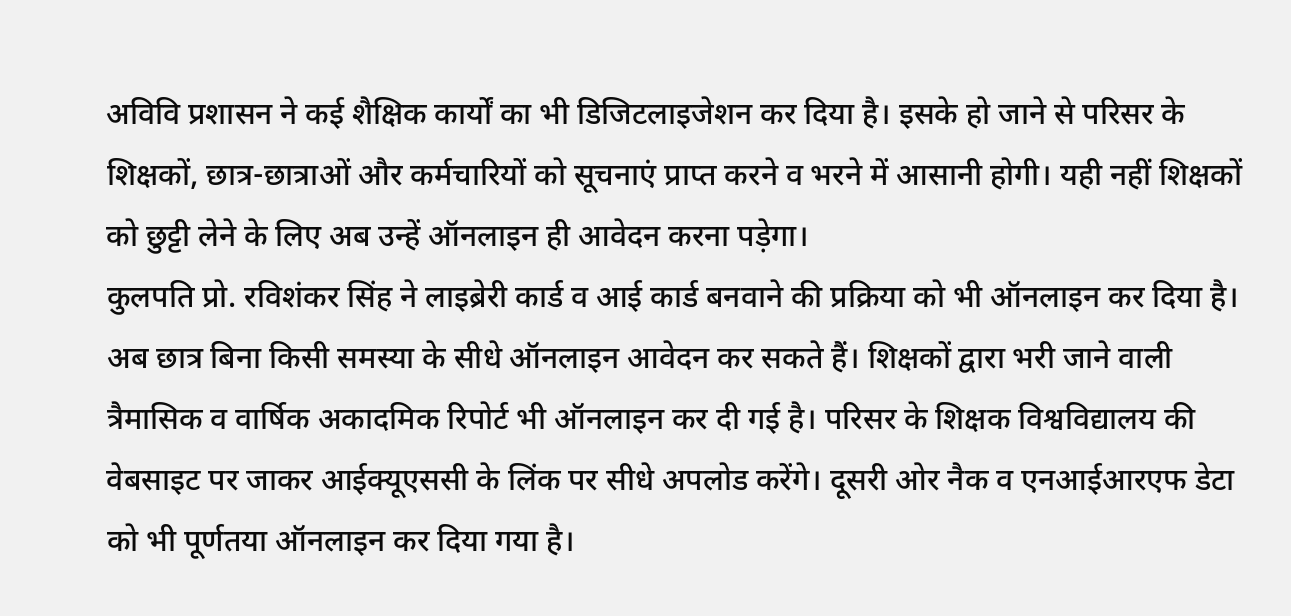अविवि प्रशासन ने कई शैक्षिक कार्यों का भी डिजिटलाइजेशन कर दिया है। इसके हो जाने से परिसर के शिक्षकों, छात्र-छात्राओं और कर्मचारियों को सूचनाएं प्राप्त करने व भरने में आसानी होगी। यही नहीं शिक्षकों को छुट्टी लेने के लिए अब उन्हें ऑनलाइन ही आवेदन करना पड़ेगा।
कुलपति प्रो. रविशंकर सिंह ने लाइब्रेरी कार्ड व आई कार्ड बनवाने की प्रक्रिया को भी ऑनलाइन कर दिया है। अब छात्र बिना किसी समस्या के सीधे ऑनलाइन आवेदन कर सकते हैं। शिक्षकों द्वारा भरी जाने वाली त्रैमासिक व वार्षिक अकादमिक रिपोर्ट भी ऑनलाइन कर दी गई है। परिसर के शिक्षक विश्वविद्यालय की वेबसाइट पर जाकर आईक्यूएससी के लिंक पर सीधे अपलोड करेंगे। दूसरी ओर नैक व एनआईआरएफ डेटा को भी पूर्णतया ऑनलाइन कर दिया गया है।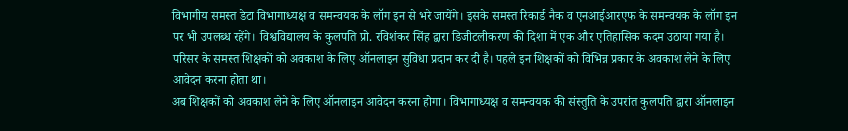विभागीय समस्त डेटा विभागाध्यक्ष व समन्वयक के लॉग इन से भरे जायेंगे। इसके समस्त रिकार्ड नैक व एनआईआरएफ के समन्वयक के लॉग इन पर भी उपलब्ध रहेंगे। विश्वविद्यालय के कुलपति प्रो. रविशंकर सिंह द्वारा डिजीटलीकरण की दिशा में एक और एतिहासिक कदम उठाया गया है। परिसर के समस्त शिक्षकों को अवकाश के लिए ऑनलाइन सुविधा प्रदान कर दी है। पहले इन शिक्षकों को विभिन्न प्रकार के अवकाश लेने के लिए आवेदन करना होता था।
अब शिक्षकों को अवकाश लेने के लिए ऑनलाइन आवेदन करना होगा। विभागाध्यक्ष व समन्वयक की संस्तुति के उपरांत कुलपति द्वारा ऑनलाइन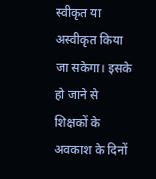स्वीकृत या अस्वीकृत किया जा सकेगा। इसके हो जाने से शिक्षकों के अवकाश के दिनों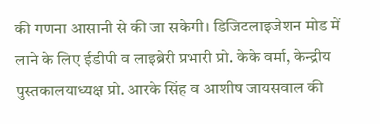की गणना आसानी से की जा सकेगी। डिजिटलाइजेशन मोड में लाने के लिए ईडीपी व लाइब्रेरी प्रभारी प्रो. केके वर्मा, केन्द्रीय पुस्तकालयाध्यक्ष प्रो. आरके सिंह व आशीष जायसवाल की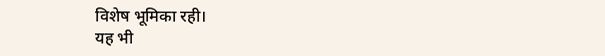विशेष भूमिका रही।
यह भी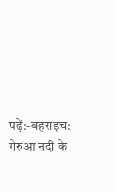पढ़ें:-बहराइच: गेरुआ नदी के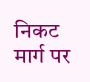निकट मार्ग पर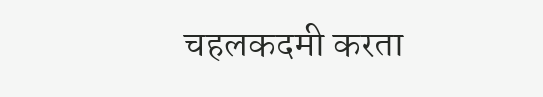चहलकदमी करता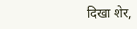दिखा शेर,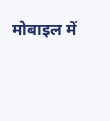मोबाइल में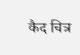कैद चित्र